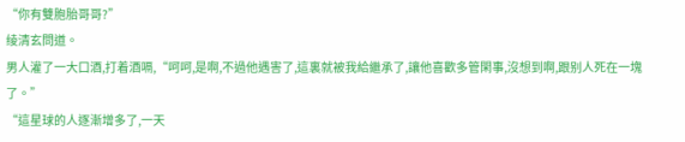“你有雙胞胎哥哥?”
绫清玄問道。
男人灌了一大口酒,打着酒嗝,“呵呵,是啊,不過他遇害了,這裏就被我給繼承了,讓他喜歡多管閑事,沒想到啊,跟别人死在一塊了。”
“這星球的人逐漸增多了,一天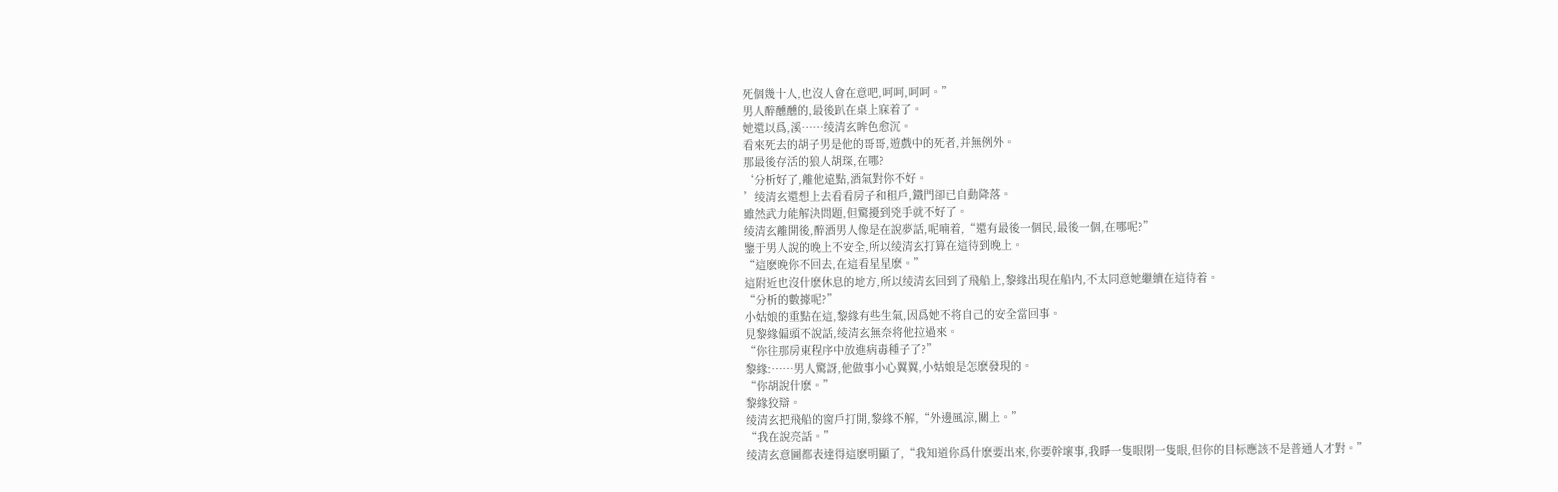死個幾十人,也沒人會在意吧,呵呵,呵呵。”
男人醉醺醺的,最後趴在桌上寐着了。
她還以爲,溪……绫清玄眸色愈沉。
看來死去的胡子男是他的哥哥,遊戲中的死者,并無例外。
那最後存活的狼人胡琛,在哪?
‘分析好了,離他遠點,酒氣對你不好。
’绫清玄還想上去看看房子和租戶,鐵門卻已自動降落。
雖然武力能解決問題,但驚擾到兇手就不好了。
绫清玄離開後,醉酒男人像是在說夢話,呢喃着,“還有最後一個民,最後一個,在哪呢?”
鑒于男人說的晚上不安全,所以绫清玄打算在這待到晚上。
“這麽晚你不回去,在這看星星麽。”
這附近也沒什麽休息的地方,所以绫清玄回到了飛船上,黎緣出現在船内,不太同意她繼續在這待着。
“分析的數據呢?”
小姑娘的重點在這,黎緣有些生氣,因爲她不将自己的安全當回事。
見黎緣偏頭不說話,绫清玄無奈将他拉過來。
“你往那房東程序中放進病毒種子了?”
黎緣:……男人驚訝,他做事小心翼翼,小姑娘是怎麽發現的。
“你胡說什麽。”
黎緣狡辯。
绫清玄把飛船的窗戶打開,黎緣不解,“外邊風涼,關上。”
“我在說亮話。”
绫清玄意圖都表達得這麽明顯了,“我知道你爲什麽要出來,你要幹壞事,我睜一隻眼閉一隻眼,但你的目标應該不是普通人才對。”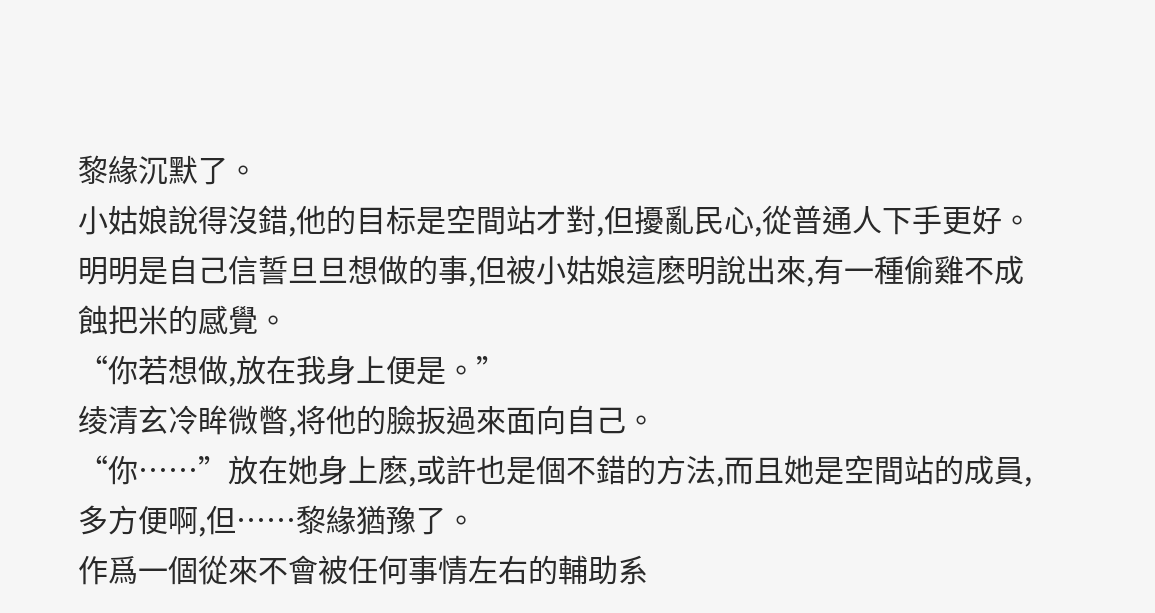黎緣沉默了。
小姑娘說得沒錯,他的目标是空間站才對,但擾亂民心,從普通人下手更好。
明明是自己信誓旦旦想做的事,但被小姑娘這麽明說出來,有一種偷雞不成蝕把米的感覺。
“你若想做,放在我身上便是。”
绫清玄冷眸微暼,将他的臉扳過來面向自己。
“你……”放在她身上麽,或許也是個不錯的方法,而且她是空間站的成員,多方便啊,但……黎緣猶豫了。
作爲一個從來不會被任何事情左右的輔助系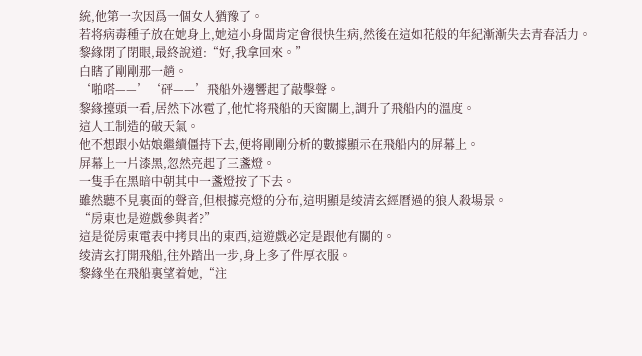統,他第一次因爲一個女人猶豫了。
若将病毒種子放在她身上,她這小身闆肯定會很快生病,然後在這如花般的年紀漸漸失去青春活力。
黎緣閉了閉眼,最終說道:“好,我拿回來。”
白瞎了剛剛那一趟。
‘啪嗒——’‘砰——’飛船外邊響起了敲擊聲。
黎緣擡頭一看,居然下冰雹了,他忙将飛船的天窗關上,調升了飛船内的溫度。
這人工制造的破天氣。
他不想跟小姑娘繼續僵持下去,便将剛剛分析的數據顯示在飛船内的屏幕上。
屏幕上一片漆黑,忽然亮起了三盞燈。
一隻手在黑暗中朝其中一盞燈按了下去。
雖然聽不見裏面的聲音,但根據亮燈的分布,這明顯是绫清玄經曆過的狼人殺場景。
“房東也是遊戲參與者?”
這是從房東電表中拷貝出的東西,這遊戲必定是跟他有關的。
绫清玄打開飛船,往外踏出一步,身上多了件厚衣服。
黎緣坐在飛船裏望着她,“注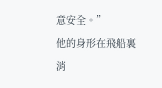意安全。”
他的身形在飛船裏消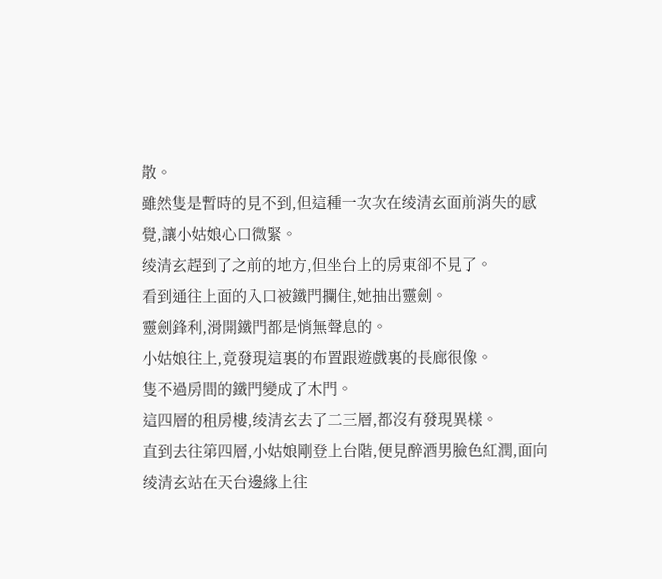散。
雖然隻是暫時的見不到,但這種一次次在绫清玄面前消失的感覺,讓小姑娘心口微緊。
绫清玄趕到了之前的地方,但坐台上的房東卻不見了。
看到通往上面的入口被鐵門攔住,她抽出靈劍。
靈劍鋒利,滑開鐵門都是悄無聲息的。
小姑娘往上,竟發現這裏的布置跟遊戲裏的長廊很像。
隻不過房間的鐵門變成了木門。
這四層的租房樓,绫清玄去了二三層,都沒有發現異樣。
直到去往第四層,小姑娘剛登上台階,便見醉酒男臉色紅潤,面向绫清玄站在天台邊緣上往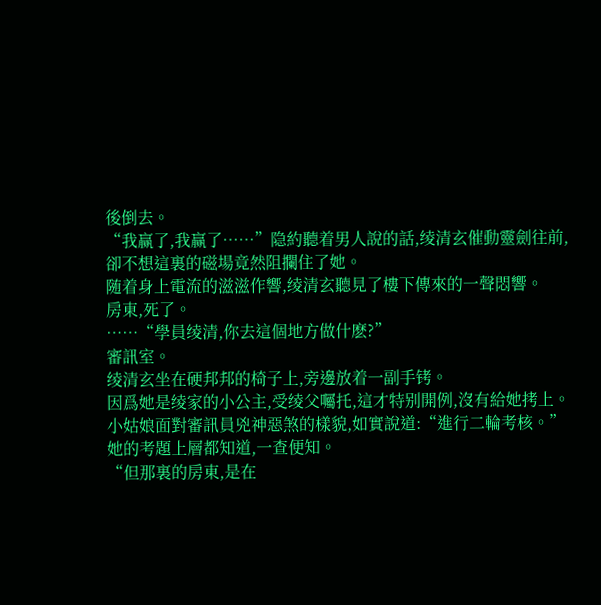後倒去。
“我赢了,我赢了……”隐約聽着男人說的話,绫清玄催動靈劍往前,卻不想這裏的磁場竟然阻攔住了她。
随着身上電流的滋滋作響,绫清玄聽見了樓下傳來的一聲悶響。
房東,死了。
……“學員绫清,你去這個地方做什麽?”
審訊室。
绫清玄坐在硬邦邦的椅子上,旁邊放着一副手铐。
因爲她是绫家的小公主,受绫父囑托,這才特别開例,沒有給她拷上。
小姑娘面對審訊員兇神惡煞的樣貌,如實說道:“進行二輪考核。”
她的考題上層都知道,一查便知。
“但那裏的房東,是在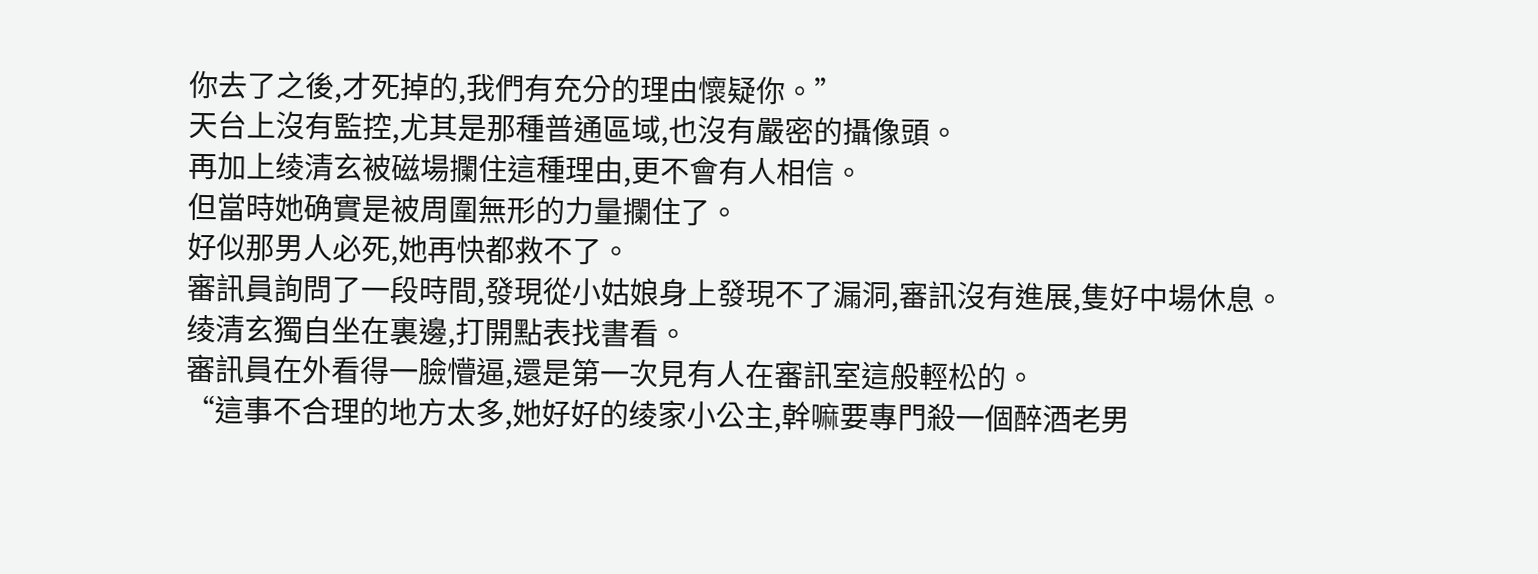你去了之後,才死掉的,我們有充分的理由懷疑你。”
天台上沒有監控,尤其是那種普通區域,也沒有嚴密的攝像頭。
再加上绫清玄被磁場攔住這種理由,更不會有人相信。
但當時她确實是被周圍無形的力量攔住了。
好似那男人必死,她再快都救不了。
審訊員詢問了一段時間,發現從小姑娘身上發現不了漏洞,審訊沒有進展,隻好中場休息。
绫清玄獨自坐在裏邊,打開點表找書看。
審訊員在外看得一臉懵逼,還是第一次見有人在審訊室這般輕松的。
“這事不合理的地方太多,她好好的绫家小公主,幹嘛要專門殺一個醉酒老男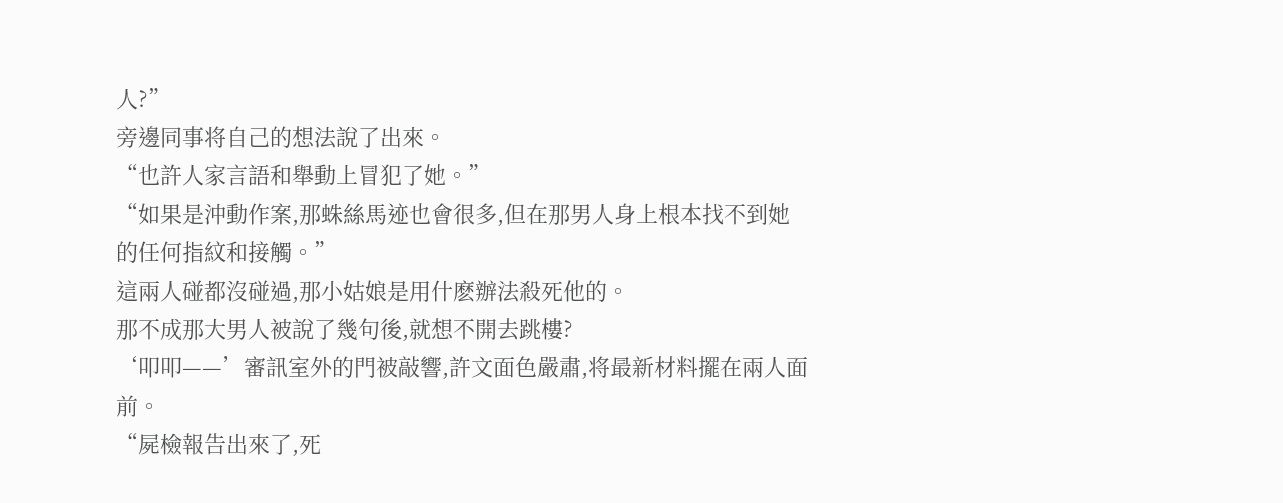人?”
旁邊同事将自己的想法說了出來。
“也許人家言語和舉動上冒犯了她。”
“如果是沖動作案,那蛛絲馬迹也會很多,但在那男人身上根本找不到她的任何指紋和接觸。”
這兩人碰都沒碰過,那小姑娘是用什麽辦法殺死他的。
那不成那大男人被說了幾句後,就想不開去跳樓?
‘叩叩——’審訊室外的門被敲響,許文面色嚴肅,将最新材料擺在兩人面前。
“屍檢報告出來了,死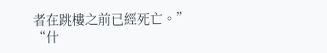者在跳樓之前已經死亡。”
“什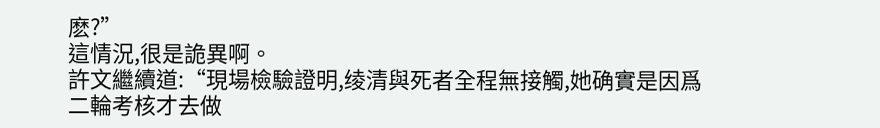麽?”
這情況,很是詭異啊。
許文繼續道:“現場檢驗證明,绫清與死者全程無接觸,她确實是因爲二輪考核才去做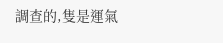調查的,隻是運氣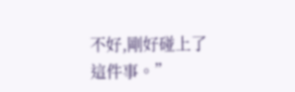不好,剛好碰上了這件事。”